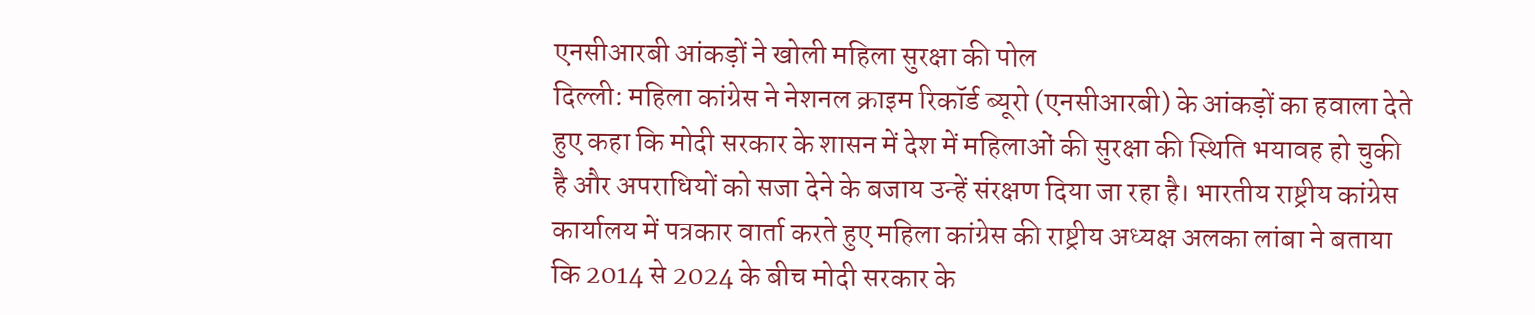एनसीआरबी आंकड़ों ने खोली महिला सुरक्षा की पोल
दिल्ली: महिला कांग्रेस ने नेशनल क्राइम रिकॉर्ड ब्यूरो (एनसीआरबी) के आंकड़ों का हवाला देते हुए कहा कि मोदी सरकार के शासन में देश में महिलाओं की सुरक्षा की स्थिति भयावह हो चुकी है और अपराधियों को सजा देने के बजाय उन्हें संरक्षण दिया जा रहा है। भारतीय राष्ट्रीय कांग्रेस कार्यालय में पत्रकार वार्ता करते हुए महिला कांग्रेस की राष्ट्रीय अध्यक्ष अलका लांबा ने बताया कि 2014 से 2024 के बीच मोदी सरकार के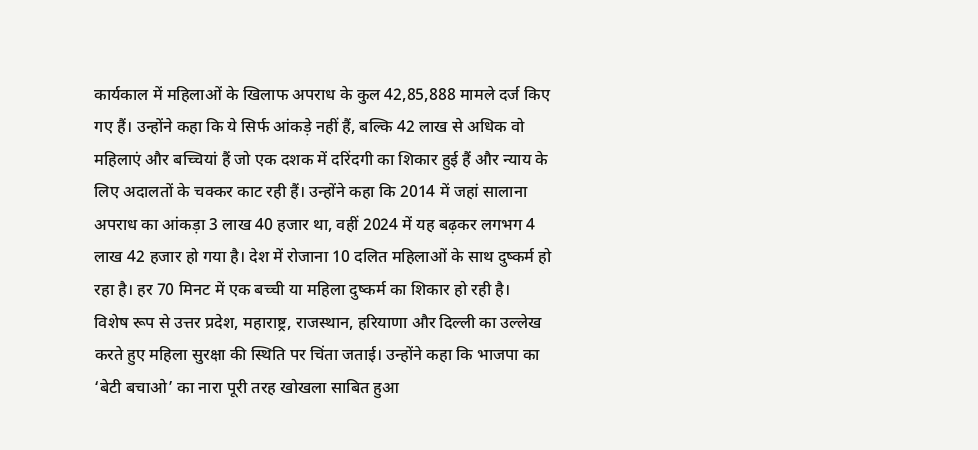कार्यकाल में महिलाओं के खिलाफ अपराध के कुल 42,85,888 मामले दर्ज किए गए हैं। उन्होंने कहा कि ये सिर्फ आंकड़े नहीं हैं, बल्कि 42 लाख से अधिक वो महिलाएं और बच्चियां हैं जो एक दशक में दरिंदगी का शिकार हुई हैं और न्याय के लिए अदालतों के चक्कर काट रही हैं। उन्होंने कहा कि 2014 में जहां सालाना अपराध का आंकड़ा 3 लाख 40 हजार था, वहीं 2024 में यह बढ़कर लगभग 4 लाख 42 हजार हो गया है। देश में रोजाना 10 दलित महिलाओं के साथ दुष्कर्म हो रहा है। हर 70 मिनट में एक बच्ची या महिला दुष्कर्म का शिकार हो रही है।
विशेष रूप से उत्तर प्रदेश, महाराष्ट्र, राजस्थान, हरियाणा और दिल्ली का उल्लेख करते हुए महिला सुरक्षा की स्थिति पर चिंता जताई। उन्होंने कहा कि भाजपा का ‘बेटी बचाओ’ का नारा पूरी तरह खोखला साबित हुआ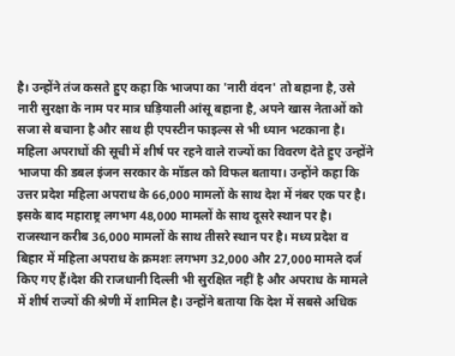है। उन्होंने तंज कसते हुए कहा कि भाजपा का 'नारी वंदन' तो बहाना है, उसे नारी सुरक्षा के नाम पर मात्र घड़ियाली आंसू बहाना है, अपने खास नेताओं को सजा से बचाना है और साथ ही एपस्टीन फाइल्स से भी ध्यान भटकाना है। महिला अपराधों की सूची में शीर्ष पर रहने वाले राज्यों का विवरण देते हुए उन्होंने भाजपा की डबल इंजन सरकार के मॉडल को विफल बताया। उन्होंने कहा कि उत्तर प्रदेश महिला अपराध के 66,000 मामलों के साथ देश में नंबर एक पर है। इसके बाद महाराष्ट्र लगभग 48,000 मामलों के साथ दूसरे स्थान पर है। राजस्थान करीब 36,000 मामलों के साथ तीसरे स्थान पर है। मध्य प्रदेश व बिहार में महिला अपराध के क्रमशः लगभग 32,000 और 27,000 मामले दर्ज किए गए हैं।देश की राजधानी दिल्ली भी सुरक्षित नहीं है और अपराध के मामले में शीर्ष राज्यों की श्रेणी में शामिल है। उन्होंने बताया कि देश में सबसे अधिक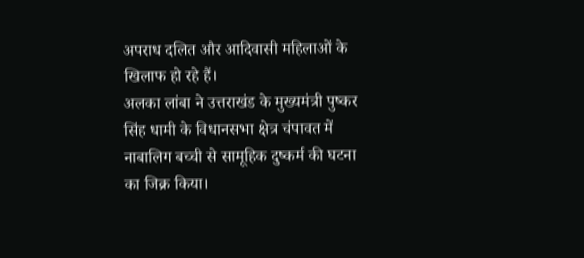अपराध दलित और आदिवासी महिलाओं के खिलाफ हो रहे हैं।
अलका लांबा ने उत्तराखंड के मुख्यमंत्री पुष्कर सिंह धामी के विधानसभा क्षेत्र चंपावत में नाबालिग बच्ची से सामूहिक दुष्कर्म की घटना का जिक्र किया।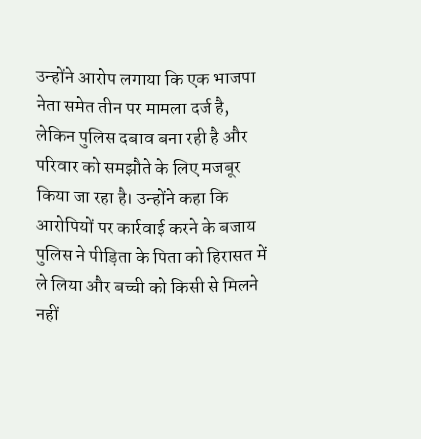उन्होंने आरोप लगाया कि एक भाजपा नेता समेत तीन पर मामला दर्ज है, लेकिन पुलिस दबाव बना रही है और परिवार को समझौते के लिए मजबूर किया जा रहा है। उन्होंने कहा कि आरोपियों पर कार्रवाई करने के बजाय पुलिस ने पीड़िता के पिता को हिरासत में ले लिया और बच्ची को किसी से मिलने नहीं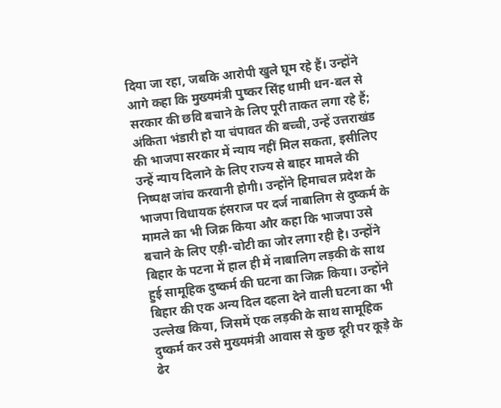दिया जा रहा, जबकि आरोपी खुले घूम रहे हैं। उन्होंने आगे कहा कि मुख्यमंत्री पुष्कर सिंह धामी धन-बल से सरकार की छवि बचाने के लिए पूरी ताकत लगा रहे हैं; अंकिता भंडारी हो या चंपावत की बच्ची, उन्हें उत्तराखंड की भाजपा सरकार में न्याय नहीं मिल सकता, इसीलिए उन्हें न्याय दिलाने के लिए राज्य से बाहर मामले की निष्पक्ष जांच करवानी होगी। उन्होंने हिमाचल प्रदेश के भाजपा विधायक हंसराज पर दर्ज नाबालिग से दुष्कर्म के मामले का भी जिक्र किया और कहा कि भाजपा उसे बचाने के लिए एड़ी-चोटी का जोर लगा रही है। उन्होंने बिहार के पटना में हाल ही में नाबालिग लड़की के साथ हुई सामूहिक दुष्कर्म की घटना का जिक्र किया। उन्होंने बिहार की एक अन्य दिल दहला देने वाली घटना का भी उल्लेख किया, जिसमें एक लड़की के साथ सामूहिक दुष्कर्म कर उसे मुख्यमंत्री आवास से कुछ दूरी पर कूड़े के ढेर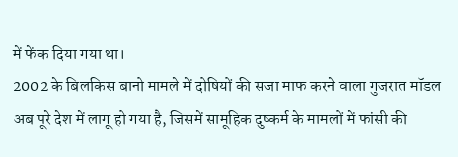में फेंक दिया गया था।
2002 के बिलकिस बानो मामले में दोषियों की सजा माफ करने वाला गुजरात मॉडल अब पूरे देश में लागू हो गया है, जिसमें सामूहिक दुष्कर्म के मामलों में फांसी की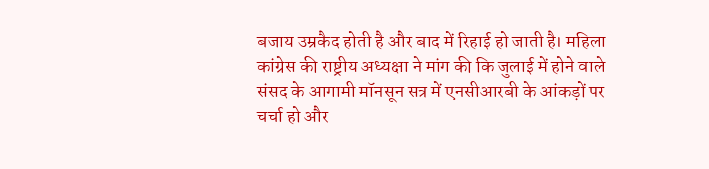बजाय उम्रकैद होती है और बाद में रिहाई हो जाती है। महिला कांग्रेस की राष्ट्रीय अध्यक्षा ने मांग की कि जुलाई में होने वाले संसद के आगामी मॉनसून सत्र में एनसीआरबी के आंकड़ों पर चर्चा हो और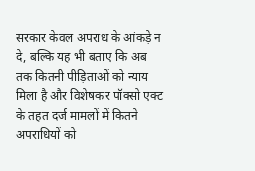सरकार केवल अपराध के आंकड़े न दे, बल्कि यह भी बताए कि अब तक कितनी पीड़िताओं को न्याय मिला है और विशेषकर पॉक्सो एक्ट के तहत दर्ज मामलों में कितने अपराधियों को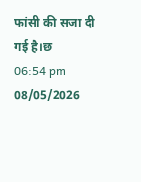फांसी की सजा दी गई है।छ
06:54 pm 08/05/2026